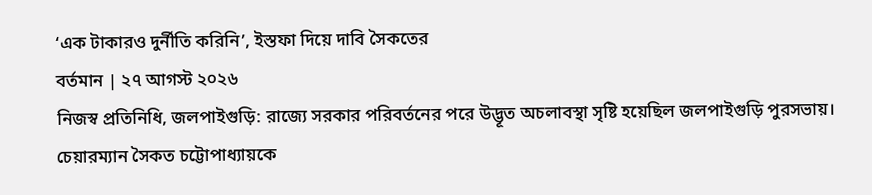‘এক টাকারও দুর্নীতি করিনি’, ইস্তফা দিয়ে দাবি সৈকতের
বর্তমান | ২৭ আগস্ট ২০২৬
নিজস্ব প্রতিনিধি, জলপাইগুড়ি: রাজ্যে সরকার পরিবর্তনের পরে উদ্ভূত অচলাবস্থা সৃষ্টি হয়েছিল জলপাইগুড়ি পুরসভায়। চেয়ারম্যান সৈকত চট্টোপাধ্যায়কে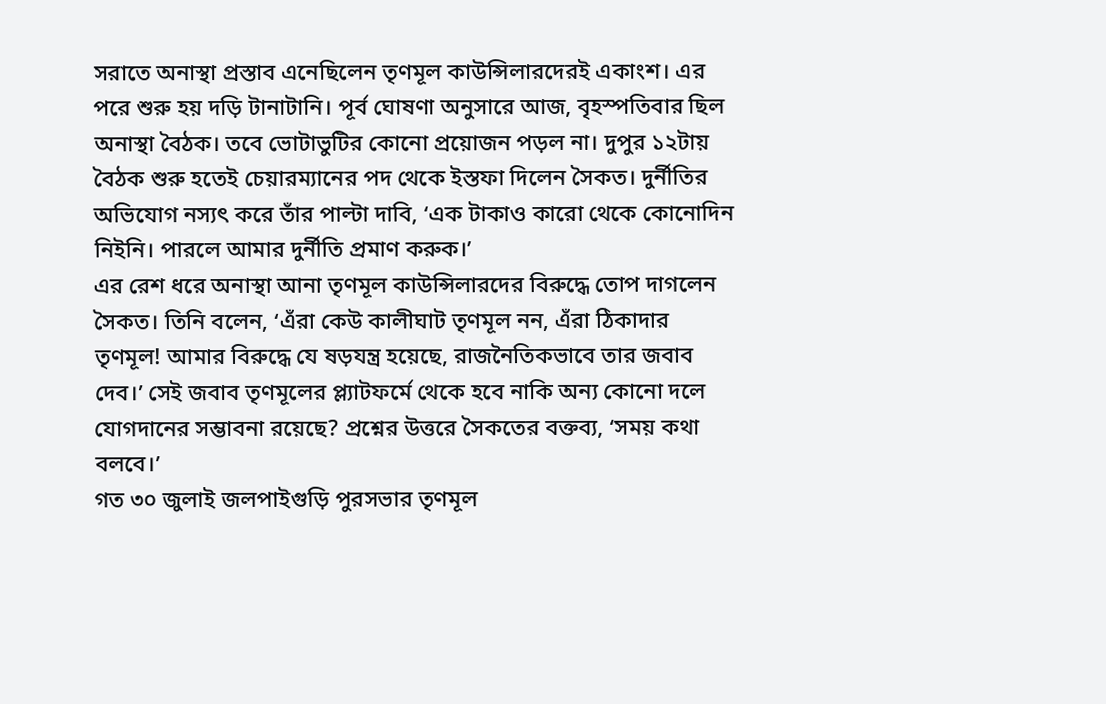সরাতে অনাস্থা প্রস্তাব এনেছিলেন তৃণমূল কাউন্সিলারদেরই একাংশ। এর পরে শুরু হয় দড়ি টানাটানি। পূর্ব ঘোষণা অনুসারে আজ, বৃহস্পতিবার ছিল অনাস্থা বৈঠক। তবে ভোটাভুটির কোনো প্রয়োজন পড়ল না। দুপুর ১২টায় বৈঠক শুরু হতেই চেয়ারম্যানের পদ থেকে ইস্তফা দিলেন সৈকত। দুর্নীতির অভিযোগ নস্যৎ করে তাঁর পাল্টা দাবি, ‘এক টাকাও কারো থেকে কোনোদিন নিইনি। পারলে আমার দুর্নীতি প্রমাণ করুক।’
এর রেশ ধরে অনাস্থা আনা তৃণমূল কাউন্সিলারদের বিরুদ্ধে তোপ দাগলেন সৈকত। তিনি বলেন, ‘এঁরা কেউ কালীঘাট তৃণমূল নন, এঁরা ঠিকাদার তৃণমূল! আমার বিরুদ্ধে যে ষড়যন্ত্র হয়েছে, রাজনৈতিকভাবে তার জবাব দেব।’ সেই জবাব তৃণমূলের প্ল্যাটফর্মে থেকে হবে নাকি অন্য কোনো দলে যোগদানের সম্ভাবনা রয়েছে? প্রশ্নের উত্তরে সৈকতের বক্তব্য, ‘সময় কথা বলবে।’
গত ৩০ জুলাই জলপাইগুড়ি পুরসভার তৃণমূল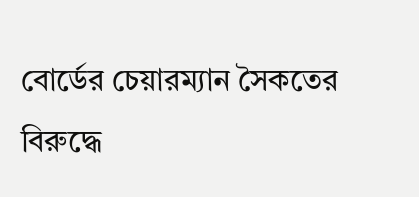বোর্ডের চেয়ারম্যান সৈকতের বিরুদ্ধে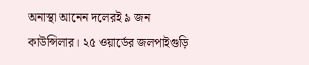অনাস্থা আনেন দলেরই ৯ জন কাউন্সিলার। ২৫ ওয়ার্ডের জলপাইগুড়ি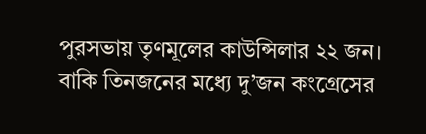পুরসভায় তৃণমূলের কাউন্সিলার ২২ জন। বাকি তিনজনের মধ্যে দু’জন কংগ্রেসের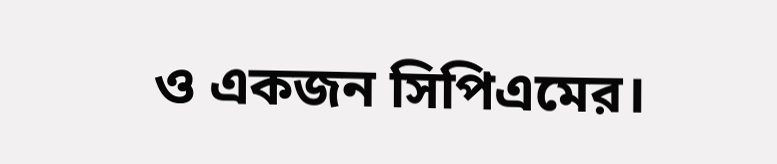ও একজন সিপিএমের।